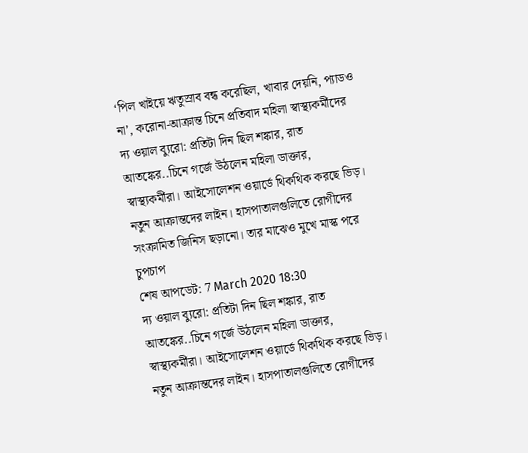‘পিল খাইয়ে ঋতুস্রাব বন্ধ করেছিল, খাবার দেয়নি, প্যাডও না’, করোনা-আক্রান্ত চিনে প্রতিবাদ মহিলা স্বাস্থ্যকর্মীদের
দ্য ওয়াল ব্যুরো: প্রতিটা দিন ছিল শঙ্কার, রাত আতঙ্কের..চিনে গর্জে উঠলেন মহিলা ডাক্তার, স্বাস্থ্যকর্মীরা। আইসোলেশন ওয়ার্ডে থিকথিক করছে ভিড়। নতুন আক্রান্তদের লাইন। হাসপাতালগুলিতে রোগীদের সংক্রামিত জিনিস ছড়ানো। তার মাঝেও মুখে মাস্ক পরে চুপচাপ
শেষ আপডেট: 7 March 2020 18:30
দ্য ওয়াল ব্যুরো: প্রতিটা দিন ছিল শঙ্কার, রাত আতঙ্কের..চিনে গর্জে উঠলেন মহিলা ডাক্তার, স্বাস্থ্যকর্মীরা। আইসোলেশন ওয়ার্ডে থিকথিক করছে ভিড়। নতুন আক্রান্তদের লাইন। হাসপাতালগুলিতে রোগীদের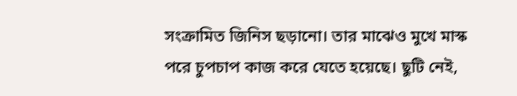সংক্রামিত জিনিস ছড়ানো। তার মাঝেও মুখে মাস্ক পরে চুপচাপ কাজ করে যেতে হয়েছে। ছুটি নেই,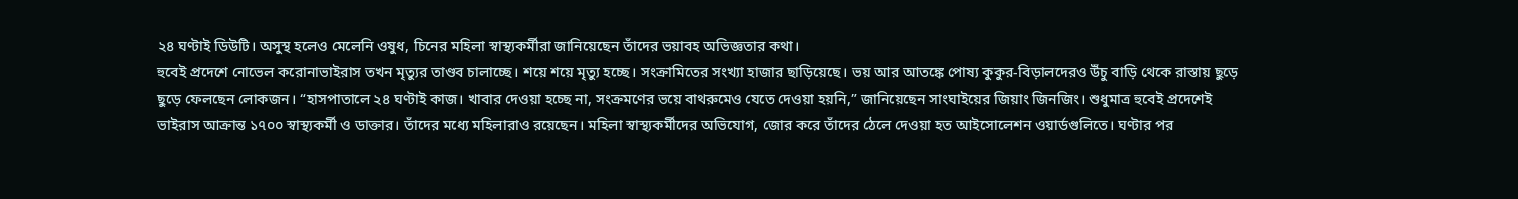২৪ ঘণ্টাই ডিউটি। অসুস্থ হলেও মেলেনি ওষুধ, চিনের মহিলা স্বাস্থ্যকর্মীরা জানিয়েছেন তাঁদের ভয়াবহ অভিজ্ঞতার কথা।
হুবেই প্রদেশে নোভেল করোনাভাইরাস তখন মৃত্যুর তাণ্ডব চালাচ্ছে। শয়ে শয়ে মৃত্যু হচ্ছে। সংক্রামিতের সংখ্যা হাজার ছাড়িয়েছে। ভয় আর আতঙ্কে পোষ্য কুকুর-বিড়ালদেরও উঁচু বাড়ি থেকে রাস্তায় ছুড়ে ছুড়ে ফেলছেন লোকজন। “হাসপাতালে ২৪ ঘণ্টাই কাজ। খাবার দেওয়া হচ্ছে না, সংক্রমণের ভয়ে বাথরুমেও যেতে দেওয়া হয়নি,” জানিয়েছেন সাংঘাইয়ের জিয়াং জিনজিং। শুধুমাত্র হুবেই প্রদেশেই ভাইরাস আক্রান্ত ১৭০০ স্বাস্থ্যকর্মী ও ডাক্তার। তাঁদের মধ্যে মহিলারাও রয়েছেন। মহিলা স্বাস্থ্যকর্মীদের অভিযোগ, জোর করে তাঁদের ঠেলে দেওয়া হত আইসোলেশন ওয়ার্ডগুলিতে। ঘণ্টার পর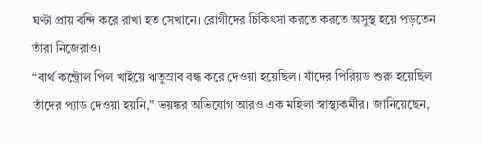ঘণ্টা প্রায় বন্দি করে রাখা হত সেখানে। রোগীদের চিকিৎসা করতে করতে অসুস্থ হয়ে পড়তেন তাঁরা নিজেরাও।
“বার্থ কন্ট্রোল পিল খাইয়ে ঋতুস্রাব বন্ধ করে দেওয়া হয়েছিল। যাঁদের পিরিয়ড শুরু হয়েছিল তাঁদের প্যাড দেওয়া হয়নি,” ভয়ঙ্কর অভিযোগ আরও এক মহিলা স্বাস্থ্যকর্মীর। জানিয়েছেন,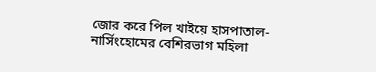জোর করে পিল খাইয়ে হাসপাতাল-নার্সিংহোমের বেশিরভাগ মহিলা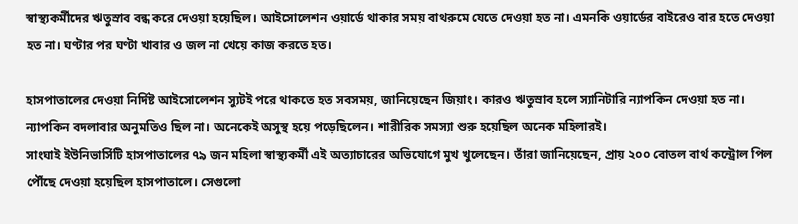স্বাস্থ্যকর্মীদের ঋতুস্রাব বন্ধ করে দেওয়া হয়েছিল। আইসোলেশন ওয়ার্ডে থাকার সময় বাথরুমে যেতে দেওয়া হত না। এমনকি ওয়ার্ডের বাইরেও বার হতে দেওয়া হত না। ঘণ্টার পর ঘণ্টা খাবার ও জল না খেয়ে কাজ করতে হত।

হাসপাতালের দেওয়া নির্দিষ্ট আইসোলেশন স্যুটই পরে থাকতে হত সবসময়, জানিয়েছেন জিয়াং। কারও ঋতুস্রাব হলে স্যানিটারি ন্যাপকিন দেওয়া হত না। ন্যাপকিন বদলাবার অনুমতিও ছিল না। অনেকেই অসুস্থ হয়ে পড়েছিলেন। শারীরিক সমস্যা শুরু হয়েছিল অনেক মহিলারই।
সাংঘাই ইউনিভার্সিটি হাসপাতালের ৭৯ জন মহিলা স্বাস্থ্যকর্মী এই অত্যাচারের অভিযোগে মুখ খুলেছেন। তাঁরা জানিয়েছেন, প্রায় ২০০ বোতল বার্থ কন্ট্রোল পিল পৌঁছে দেওয়া হয়েছিল হাসপাতালে। সেগুলো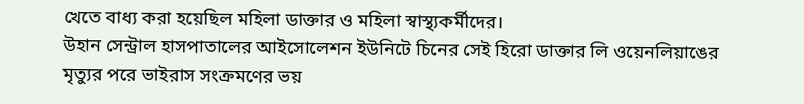খেতে বাধ্য করা হয়েছিল মহিলা ডাক্তার ও মহিলা স্বাস্থ্যকর্মীদের।
উহান সেন্ট্রাল হাসপাতালের আইসোলেশন ইউনিটে চিনের সেই হিরো ডাক্তার লি ওয়েনলিয়াঙের মৃত্যুর পরে ভাইরাস সংক্রমণের ভয়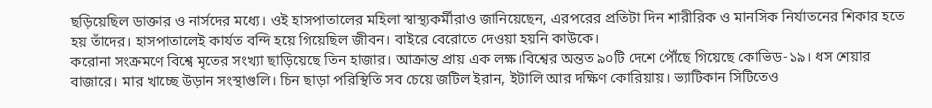ছড়িয়েছিল ডাক্তার ও নার্সদের মধ্যে। ওই হাসপাতালের মহিলা স্বাস্থ্যকর্মীরাও জানিয়েছেন, এরপরের প্রতিটা দিন শারীরিক ও মানসিক নির্যাতনের শিকার হতে হয় তাঁদের। হাসপাতালেই কার্যত বন্দি হয়ে গিয়েছিল জীবন। বাইরে বেরোতে দেওয়া হয়নি কাউকে।
করোনা সংক্রমণে বিশ্বে মৃতের সংখ্যা ছাড়িয়েছে তিন হাজার। আক্রান্ত প্রায় এক লক্ষ।বিশ্বের অন্তত ৯০টি দেশে পৌঁছে গিয়েছে কোভিড-১৯। ধস শেয়ার বাজারে। মার খাচ্ছে উড়ান সংস্থাগুলি। চিন ছাড়া পরিস্থিতি সব চেয়ে জটিল ইরান, ইটালি আর দক্ষিণ কোরিয়ায়। ভ্যাটিকান সিটিতেও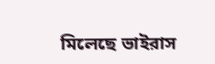মিলেছে ভাইরাস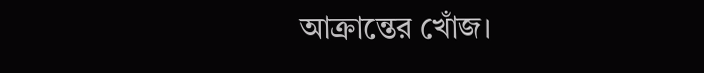আক্রান্তের খোঁজ।